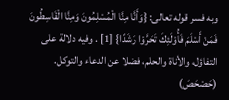وبه فسر قوله تعالى: {وَأَنَّا مِنَّا الْمُسْلِمُونَ وَمِنَّا الْقَاسِطُونَ فَمَنْ أَسْلَمَ فَأُوْلَئِكَ تَحَرَّوْا رَشَدًا} [1] . وفيه دلالة على التفاؤل، والأناة والحلم، فضلا عن الدعاء والتوكل.
(حَصْحَصَ)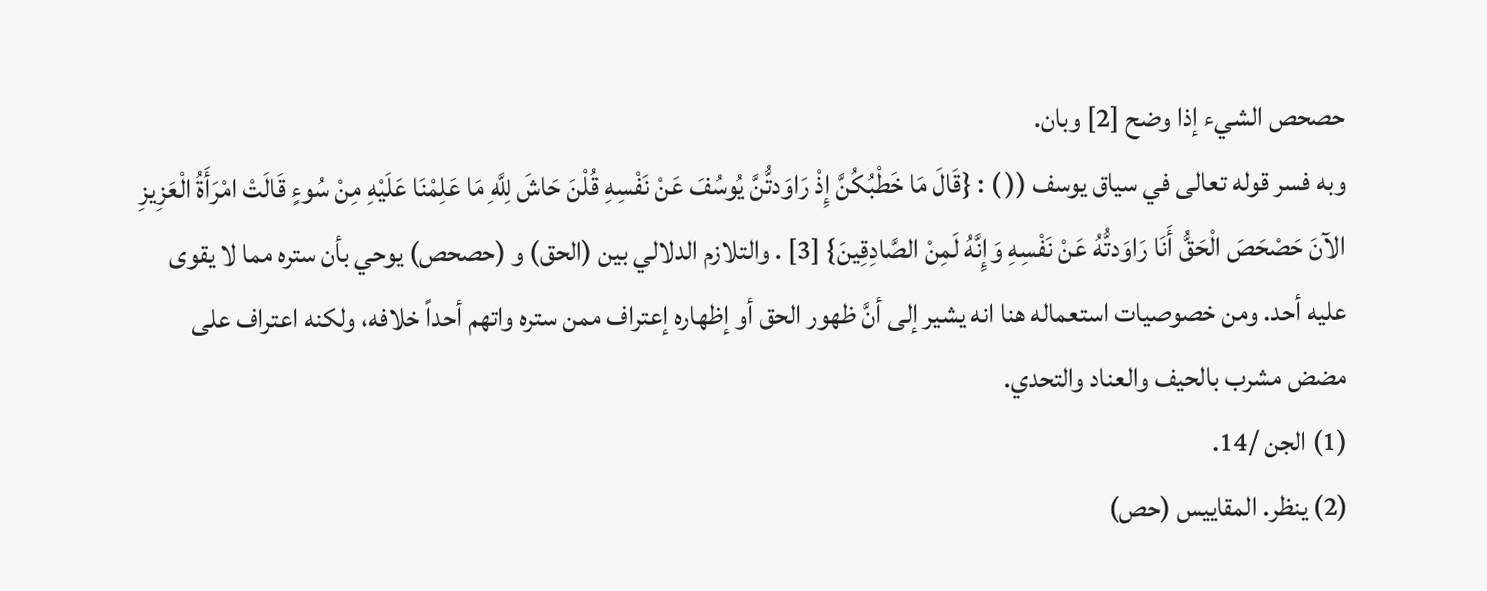حصحص الشيء إذا وضح [2] وبان.
وبه فسر قوله تعالى في سياق يوسف (( ) : {قَالَ مَا خَطْبُكُنَّ إِذْ رَاوَدتُّنَّ يُوسُفَ عَنْ نَفْسِهِ قُلْنَ حَاشَ لِلَّهِ مَا عَلِمْنَا عَلَيْهِ مِنْ سُوءٍ قَالَتْ امْرَأَةُ الْعَزِيزِ الآنَ حَصْحَصَ الْحَقُّ أَنَا رَاوَدتُّهُ عَنْ نَفْسِهِ وَإِنَّهُ لَمِنْ الصَّادِقِينَ} [3] . والتلازم الدلالي بين (الحق) و (حصحص) يوحي بأن ستره مما لا يقوى عليه أحد. ومن خصوصيات استعماله هنا انه يشير إلى أنَّ ظهور الحق أو إظهاره إعتراف ممن ستره واتهم أحداً خلافه، ولكنه اعتراف على مضض مشرب بالحيف والعناد والتحدي.
(1) الجن /14.
(2) ينظر. المقاييس (حص)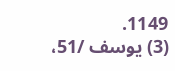1149.
(3) يوسف /51،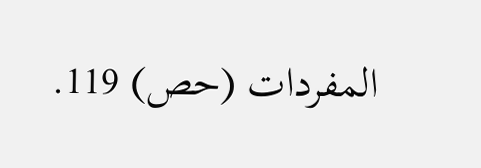المفردات (حص) 119.